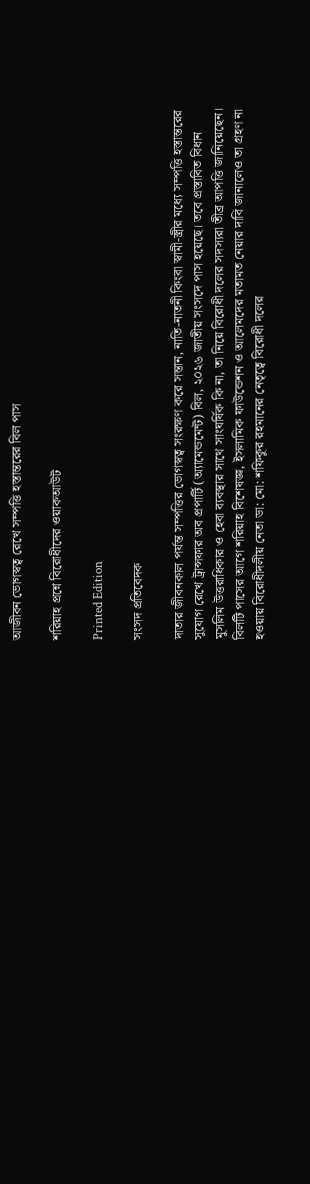আজীবন ভোগস্বত্ব রেখে সম্পত্তি হস্তান্তরের বিল পাস

শরিয়াহ প্রশ্নে বিরোধীদের ওয়াকআউট

Printed Edition

সংসদ প্রতিবেদক

দাতার জীবনকাল পর্যন্ত সম্পত্তির ভোগস্বত্ব সংরক্ষণ করে সন্তান, নাতি-নাতনী কিংবা স্বামী-স্ত্রীর মধ্যে সম্পত্তি হস্তান্তরের সুযোগ রেখে ট্রান্সফার অব প্রপার্টি (অ্যামেন্ডমেন্ট) বিল, ২০২৬ জাতীয় সংসদে পাস হয়েছে। তবে প্রস্তাবিত বিধান মুসলিম উত্তরাধিকার ও হেবা ব্যবস্থার সাথে সাংঘর্ষিক কি না, তা নিয়ে বিরোধী দলের সদস্যরা তীব্র আপত্তি জানিয়েছেন। বিলটি পাসের আগে শরিয়াহ বিশেষজ্ঞ, ইসলামিক ফাউন্ডেশন ও আলেমদের মতামত নেয়ার দাবি জানালেও তা গ্রহণ না হওয়ায় বিরোধীদলীয় নেতা ডা: মো: শফিকুর রহমানের নেতৃত্বে বিরোধী দলের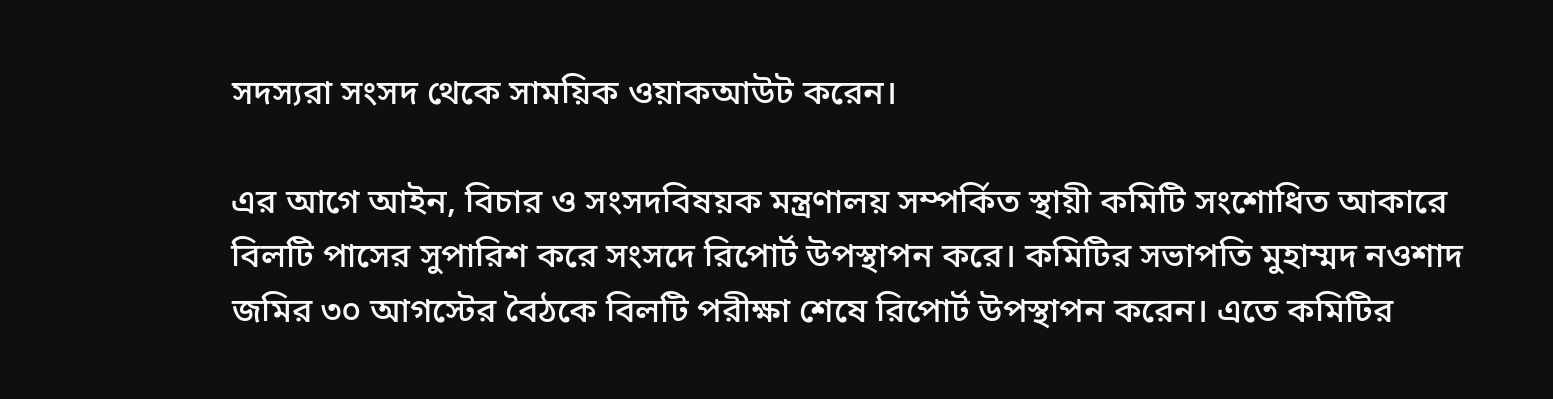সদস্যরা সংসদ থেকে সাময়িক ওয়াকআউট করেন।

এর আগে আইন, বিচার ও সংসদবিষয়ক মন্ত্রণালয় সম্পর্কিত স্থায়ী কমিটি সংশোধিত আকারে বিলটি পাসের সুপারিশ করে সংসদে রিপোর্ট উপস্থাপন করে। কমিটির সভাপতি মুহাম্মদ নওশাদ জমির ৩০ আগস্টের বৈঠকে বিলটি পরীক্ষা শেষে রিপোর্ট উপস্থাপন করেন। এতে কমিটির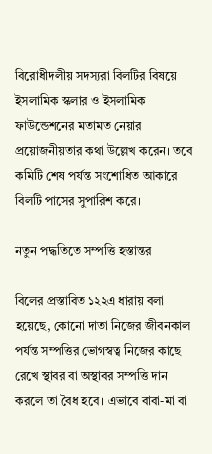বিরোধীদলীয় সদস্যরা বিলটির বিষয়ে ইসলামিক স্কলার ও ইসলামিক ফাউন্ডেশনের মতামত নেয়ার প্রয়োজনীয়তার কথা উল্লেখ করেন। তবে কমিটি শেষ পর্যন্ত সংশোধিত আকারে বিলটি পাসের সুপারিশ করে।

নতুন পদ্ধতিতে সম্পত্তি হস্তান্তর

বিলের প্রস্তাবিত ১২২এ ধারায় বলা হয়েছে, কোনো দাতা নিজের জীবনকাল পর্যন্ত সম্পত্তির ভোগস্বত্ব নিজের কাছে রেখে স্থাবর বা অস্থাবর সম্পত্তি দান করলে তা বৈধ হবে। এভাবে বাবা-মা বা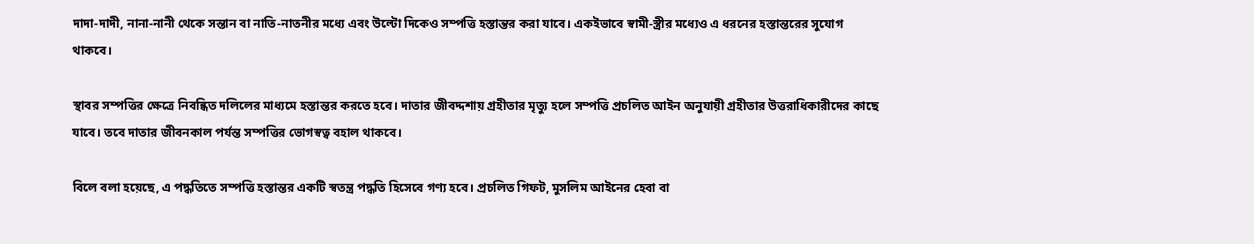দাদা-দাদী, নানা-নানী থেকে সন্তান বা নাতি-নাতনীর মধ্যে এবং উল্টো দিকেও সম্পত্তি হস্তান্তর করা যাবে। একইভাবে স্বামী-স্ত্রীর মধ্যেও এ ধরনের হস্তান্তরের সুযোগ থাকবে।

স্থাবর সম্পত্তির ক্ষেত্রে নিবন্ধিত দলিলের মাধ্যমে হস্তান্তর করতে হবে। দাতার জীবদ্দশায় গ্রহীতার মৃত্যু হলে সম্পত্তি প্রচলিত আইন অনুযায়ী গ্রহীতার উত্তরাধিকারীদের কাছে যাবে। তবে দাতার জীবনকাল পর্যন্ত সম্পত্তির ভোগস্বত্ব বহাল থাকবে।

বিলে বলা হয়েছে, এ পদ্ধতিতে সম্পত্তি হস্তান্তর একটি স্বতন্ত্র পদ্ধতি হিসেবে গণ্য হবে। প্রচলিত গিফট, মুসলিম আইনের হেবা বা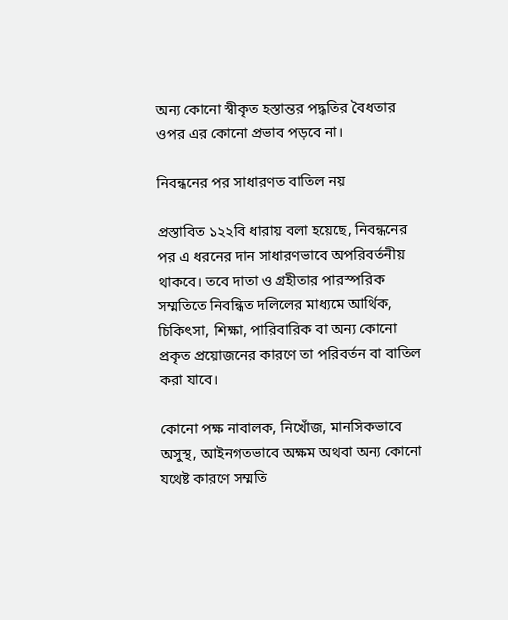অন্য কোনো স্বীকৃত হস্তান্তর পদ্ধতির বৈধতার ওপর এর কোনো প্রভাব পড়বে না।

নিবন্ধনের পর সাধারণত বাতিল নয়

প্রস্তাবিত ১২২বি ধারায় বলা হয়েছে, নিবন্ধনের পর এ ধরনের দান সাধারণভাবে অপরিবর্তনীয় থাকবে। তবে দাতা ও গ্রহীতার পারস্পরিক সম্মতিতে নিবন্ধিত দলিলের মাধ্যমে আর্থিক, চিকিৎসা, শিক্ষা, পারিবারিক বা অন্য কোনো প্রকৃত প্রয়োজনের কারণে তা পরিবর্তন বা বাতিল করা যাবে।

কোনো পক্ষ নাবালক, নিখোঁজ, মানসিকভাবে অসুস্থ, আইনগতভাবে অক্ষম অথবা অন্য কোনো যথেষ্ট কারণে সম্মতি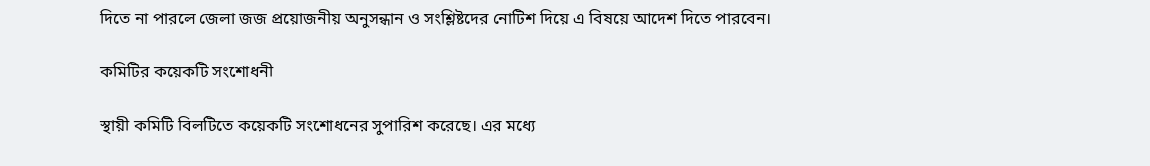দিতে না পারলে জেলা জজ প্রয়োজনীয় অনুসন্ধান ও সংশ্লিষ্টদের নোটিশ দিয়ে এ বিষয়ে আদেশ দিতে পারবেন।

কমিটির কয়েকটি সংশোধনী

স্থায়ী কমিটি বিলটিতে কয়েকটি সংশোধনের সুপারিশ করেছে। এর মধ্যে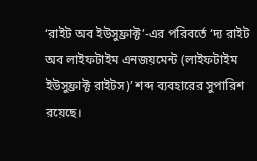‘রাইট অব ইউসুফ্রাক্ট’-এর পরিবর্তে ‘দ্য রাইট অব লাইফটাইম এনজয়মেন্ট (লাইফটাইম ইউসুফ্রাক্ট রাইটস)’ শব্দ ব্যবহারের সুপারিশ রয়েছে।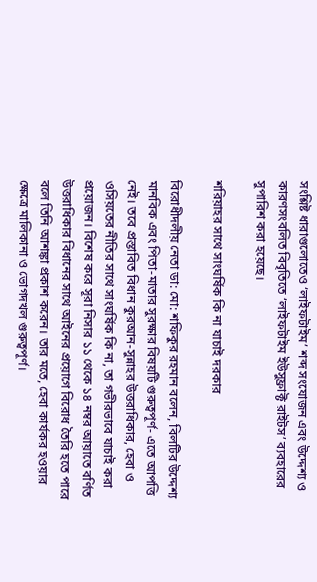সংশ্লিষ্ট ধারাগুলোতেও ‘লাইফটাইম’ শব্দ সংযোজন এবং উদ্দেশ্য ও কারণসংবলিত বিবৃতিতে ‘লাইফটাইম ইউসুফ্রাক্ট রাইটস’ ব্যবহারের সুপারিশ করা হয়েছে।

শরিয়াহর সাথে সাংঘর্ষিক কি না যাচাই দরকার

বিরোধীদলীয় নেতা ডা: মো: শফিকুর রহমান বলেন, বিলটির উদ্দেশ্য মানবিক এবং পিতা-মাতার সুরক্ষার বিষয়টি গুরুত্বপূর্ণ- এতে আপত্তি নেই। তবে প্রস্তাবিত বিধান কুরআন-সুন্নাহর উত্তরাধিকার, হেবা ও ওসিয়তের নীতির সাথে সাংঘর্ষিক কি না, তা গভীরভাবে যাচাই করা প্রয়োজন। বিশেষ করে সূরা নিসার ১১ থেকে ১৪ নম্বর আয়াতে বর্ণিত উত্তরাধিকার বিধানের সাথে আইনের প্রয়োগে বিরোধ তৈরি হতে পারে বলে তিনি আশঙ্কা প্রকাশ করেন। তার মতে, হেবা কার্যকর হওয়ার ক্ষেত্রে মালিকানা ও ভোগদখল গুরুত্বপূর্ণ।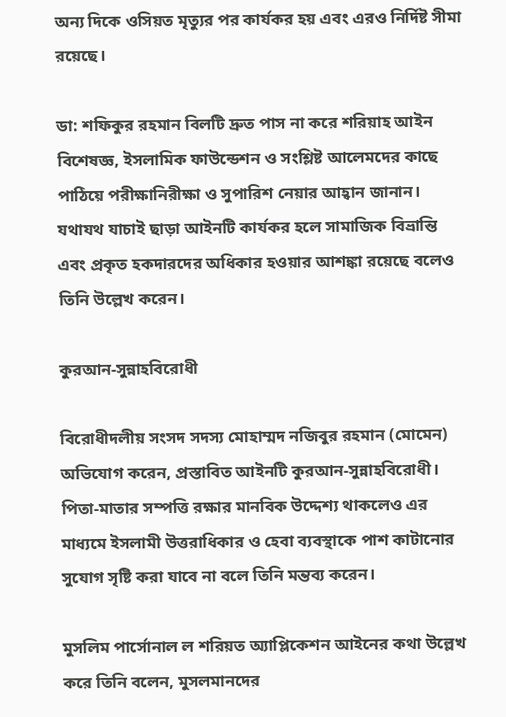অন্য দিকে ওসিয়ত মৃত্যুর পর কার্যকর হয় এবং এরও নির্দিষ্ট সীমা রয়েছে।

ডা: শফিকুর রহমান বিলটি দ্রুত পাস না করে শরিয়াহ আইন বিশেষজ্ঞ, ইসলামিক ফাউন্ডেশন ও সংশ্লিষ্ট আলেমদের কাছে পাঠিয়ে পরীক্ষানিরীক্ষা ও সুপারিশ নেয়ার আহ্বান জানান। যথাযথ যাচাই ছাড়া আইনটি কার্যকর হলে সামাজিক বিভ্রান্তি এবং প্রকৃত হকদারদের অধিকার হওয়ার আশঙ্কা রয়েছে বলেও তিনি উল্লেখ করেন।

কুরআন-সুন্নাহবিরোধী

বিরোধীদলীয় সংসদ সদস্য মোহাম্মদ নজিবুর রহমান (মোমেন) অভিযোগ করেন, প্রস্তাবিত আইনটি কুরআন-সুন্নাহবিরোধী। পিতা-মাতার সম্পত্তি রক্ষার মানবিক উদ্দেশ্য থাকলেও এর মাধ্যমে ইসলামী উত্তরাধিকার ও হেবা ব্যবস্থাকে পাশ কাটানোর সুযোগ সৃষ্টি করা যাবে না বলে তিনি মন্তব্য করেন।

মুসলিম পার্সোনাল ল শরিয়ত অ্যাপ্লিকেশন আইনের কথা উল্লেখ করে তিনি বলেন, মুসলমানদের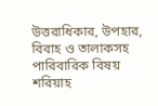উত্তরাধিকার, উপহার, বিবাহ ও তালাকসহ পারিবারিক বিষয় শরিয়াহ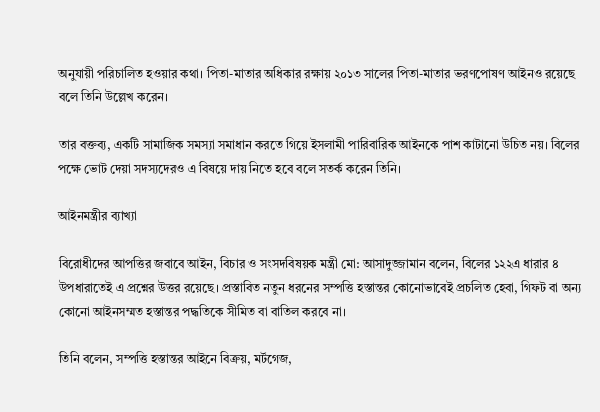অনুযায়ী পরিচালিত হওয়ার কথা। পিতা-মাতার অধিকার রক্ষায় ২০১৩ সালের পিতা-মাতার ভরণপোষণ আইনও রয়েছে বলে তিনি উল্লেখ করেন।

তার বক্তব্য, একটি সামাজিক সমস্যা সমাধান করতে গিয়ে ইসলামী পারিবারিক আইনকে পাশ কাটানো উচিত নয়। বিলের পক্ষে ভোট দেয়া সদস্যদেরও এ বিষয়ে দায় নিতে হবে বলে সতর্ক করেন তিনি।

আইনমন্ত্রীর ব্যাখ্যা

বিরোধীদের আপত্তির জবাবে আইন, বিচার ও সংসদবিষয়ক মন্ত্রী মো: আসাদুজ্জামান বলেন, বিলের ১২২এ ধারার ৪ উপধারাতেই এ প্রশ্নের উত্তর রয়েছে। প্রস্তাবিত নতুন ধরনের সম্পত্তি হস্তান্তর কোনোভাবেই প্রচলিত হেবা, গিফট বা অন্য কোনো আইনসম্মত হস্তান্তর পদ্ধতিকে সীমিত বা বাতিল করবে না।

তিনি বলেন, সম্পত্তি হস্তান্তর আইনে বিক্রয়, মর্টগেজ,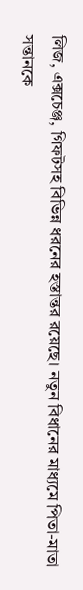লিজ, এক্সচেঞ্জ, গিফটসহ বিভিন্ন ধরনের হস্তান্তর রয়েছে। নতুন বিধানের মাধ্যমে পিতা-মাতা সন্তানকে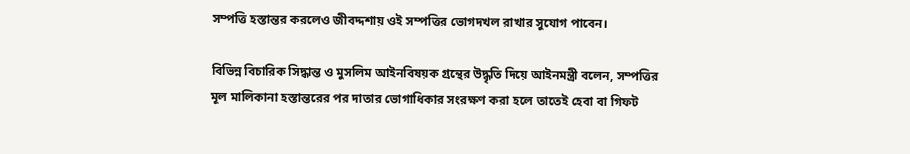সম্পত্তি হস্তান্তর করলেও জীবদ্দশায় ওই সম্পত্তির ভোগদখল রাখার সুযোগ পাবেন।

বিভিন্ন বিচারিক সিদ্ধান্ত ও মুসলিম আইনবিষয়ক গ্রন্থের উদ্ধৃতি দিয়ে আইনমন্ত্রী বলেন, সম্পত্তির মূল মালিকানা হস্তান্তরের পর দাতার ভোগাধিকার সংরক্ষণ করা হলে তাতেই হেবা বা গিফট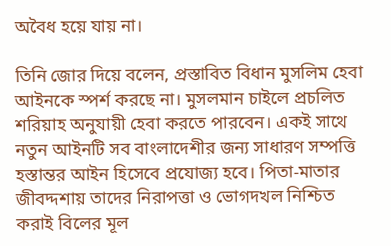অবৈধ হয়ে যায় না।

তিনি জোর দিয়ে বলেন, প্রস্তাবিত বিধান মুসলিম হেবা আইনকে স্পর্শ করছে না। মুসলমান চাইলে প্রচলিত শরিয়াহ অনুযায়ী হেবা করতে পারবেন। একই সাথে নতুন আইনটি সব বাংলাদেশীর জন্য সাধারণ সম্পত্তি হস্তান্তর আইন হিসেবে প্রযোজ্য হবে। পিতা-মাতার জীবদ্দশায় তাদের নিরাপত্তা ও ভোগদখল নিশ্চিত করাই বিলের মূল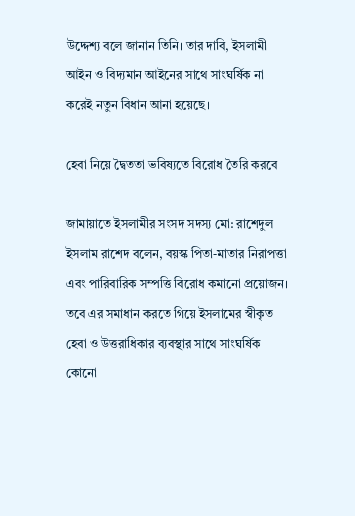উদ্দেশ্য বলে জানান তিনি। তার দাবি, ইসলামী আইন ও বিদ্যমান আইনের সাথে সাংঘর্ষিক না করেই নতুন বিধান আনা হয়েছে।

হেবা নিয়ে দ্বৈততা ভবিষ্যতে বিরোধ তৈরি করবে

জামায়াতে ইসলামীর সংসদ সদস্য মো: রাশেদুল ইসলাম রাশেদ বলেন, বয়স্ক পিতা-মাতার নিরাপত্তা এবং পারিবারিক সম্পত্তি বিরোধ কমানো প্রয়োজন। তবে এর সমাধান করতে গিয়ে ইসলামের স্বীকৃত হেবা ও উত্তরাধিকার ব্যবস্থার সাথে সাংঘর্ষিক কোনো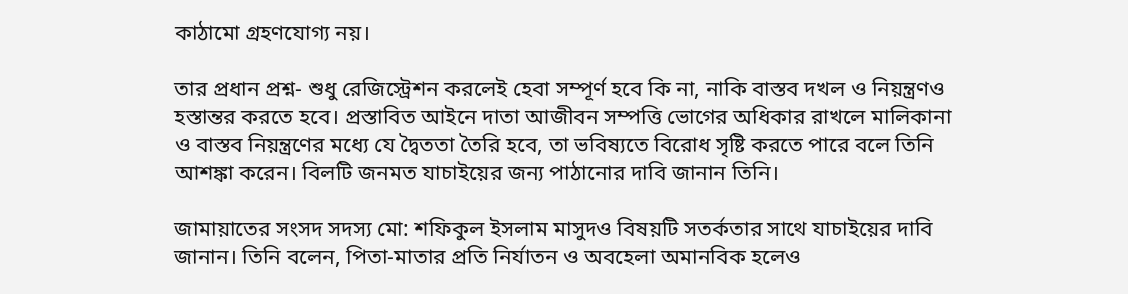কাঠামো গ্রহণযোগ্য নয়।

তার প্রধান প্রশ্ন- শুধু রেজিস্ট্রেশন করলেই হেবা সম্পূর্ণ হবে কি না, নাকি বাস্তব দখল ও নিয়ন্ত্রণও হস্তান্তর করতে হবে। প্রস্তাবিত আইনে দাতা আজীবন সম্পত্তি ভোগের অধিকার রাখলে মালিকানা ও বাস্তব নিয়ন্ত্রণের মধ্যে যে দ্বৈততা তৈরি হবে, তা ভবিষ্যতে বিরোধ সৃষ্টি করতে পারে বলে তিনি আশঙ্কা করেন। বিলটি জনমত যাচাইয়ের জন্য পাঠানোর দাবি জানান তিনি।

জামায়াতের সংসদ সদস্য মো: শফিকুল ইসলাম মাসুদও বিষয়টি সতর্কতার সাথে যাচাইয়ের দাবি জানান। তিনি বলেন, পিতা-মাতার প্রতি নির্যাতন ও অবহেলা অমানবিক হলেও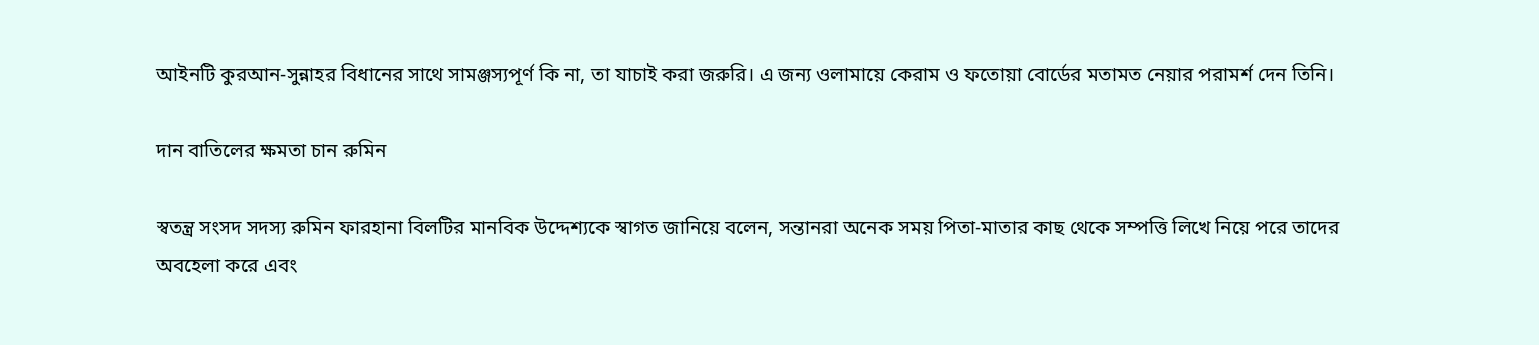আইনটি কুরআন-সুন্নাহর বিধানের সাথে সামঞ্জস্যপূর্ণ কি না, তা যাচাই করা জরুরি। এ জন্য ওলামায়ে কেরাম ও ফতোয়া বোর্ডের মতামত নেয়ার পরামর্শ দেন তিনি।

দান বাতিলের ক্ষমতা চান রুমিন

স্বতন্ত্র সংসদ সদস্য রুমিন ফারহানা বিলটির মানবিক উদ্দেশ্যকে স্বাগত জানিয়ে বলেন, সন্তানরা অনেক সময় পিতা-মাতার কাছ থেকে সম্পত্তি লিখে নিয়ে পরে তাদের অবহেলা করে এবং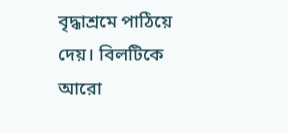বৃদ্ধাশ্রমে পাঠিয়ে দেয়। বিলটিকে আরো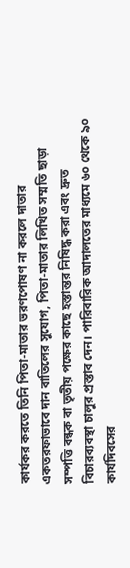কার্যকর করতে তিনি পিতা-মাতার ভরণপোষণ না করলে দাতার একতরফাভাবে দান বাতিলের সুযোগ, পিতা-মাতার লিখিত সম্মতি ছাড়া সম্পত্তি বন্ধক বা তৃতীয় পক্ষের কাছে হস্তান্তর নিষিদ্ধ করা এবং দ্রুত বিচারব্যবস্থা চালুর প্রস্তাব দেন। পারিবারিক আদালতের মাধ্যমে ৬০ থেকে ৯০ কার্যদিবসের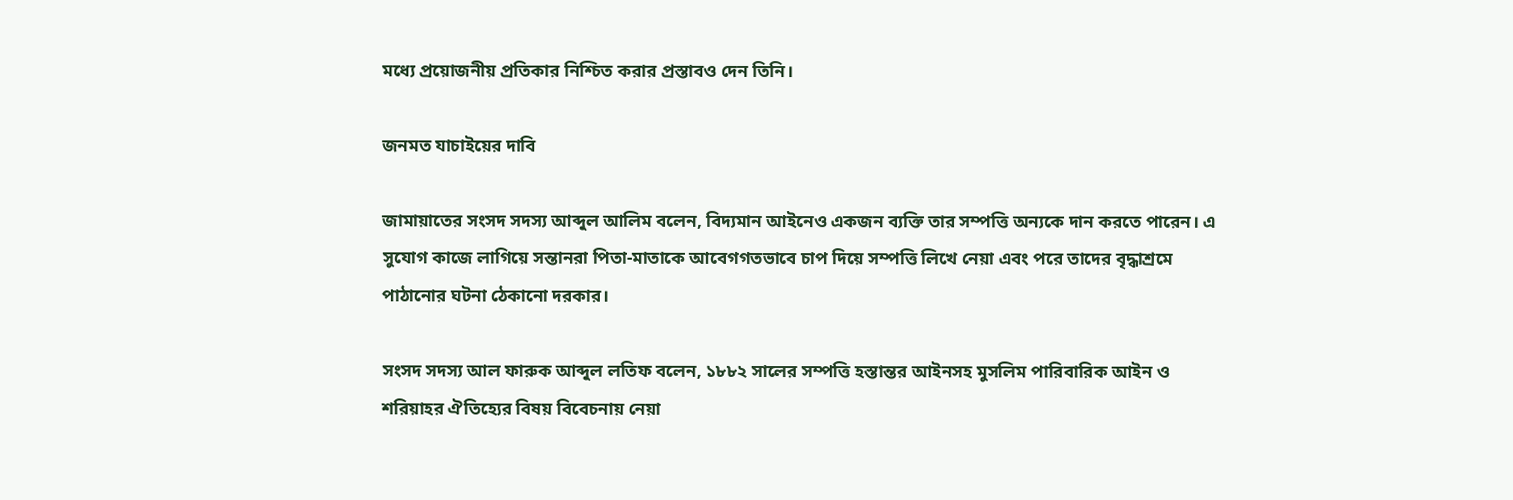মধ্যে প্রয়োজনীয় প্রতিকার নিশ্চিত করার প্রস্তাবও দেন তিনি।

জনমত যাচাইয়ের দাবি

জামায়াতের সংসদ সদস্য আব্দুল আলিম বলেন, বিদ্যমান আইনেও একজন ব্যক্তি তার সম্পত্তি অন্যকে দান করতে পারেন। এ সুযোগ কাজে লাগিয়ে সন্তানরা পিতা-মাতাকে আবেগগতভাবে চাপ দিয়ে সম্পত্তি লিখে নেয়া এবং পরে তাদের বৃদ্ধাশ্রমে পাঠানোর ঘটনা ঠেকানো দরকার।

সংসদ সদস্য আল ফারুক আব্দুল লতিফ বলেন, ১৮৮২ সালের সম্পত্তি হস্তান্তর আইনসহ মুসলিম পারিবারিক আইন ও শরিয়াহর ঐতিহ্যের বিষয় বিবেচনায় নেয়া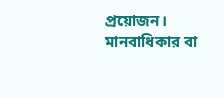প্রয়োজন। মানবাধিকার বা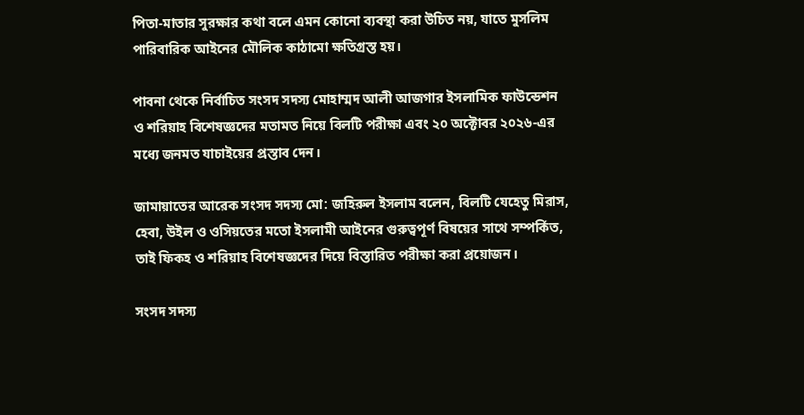পিতা-মাতার সুরক্ষার কথা বলে এমন কোনো ব্যবস্থা করা উচিত নয়, যাতে মুসলিম পারিবারিক আইনের মৌলিক কাঠামো ক্ষতিগ্রস্ত হয়।

পাবনা থেকে নির্বাচিত সংসদ সদস্য মোহাম্মদ আলী আজগার ইসলামিক ফাউন্ডেশন ও শরিয়াহ বিশেষজ্ঞদের মতামত নিয়ে বিলটি পরীক্ষা এবং ২০ অক্টোবর ২০২৬-এর মধ্যে জনমত যাচাইয়ের প্রস্তাব দেন।

জামায়াতের আরেক সংসদ সদস্য মো: জহিরুল ইসলাম বলেন, বিলটি যেহেতু মিরাস, হেবা, উইল ও ওসিয়তের মতো ইসলামী আইনের গুরুত্বপূর্ণ বিষয়ের সাথে সম্পর্কিত, তাই ফিকহ ও শরিয়াহ বিশেষজ্ঞদের দিয়ে বিস্তারিত পরীক্ষা করা প্রয়োজন।

সংসদ সদস্য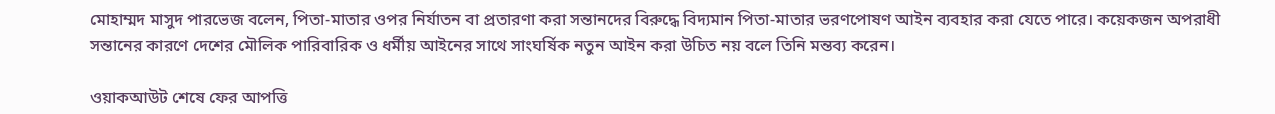মোহাম্মদ মাসুদ পারভেজ বলেন, পিতা-মাতার ওপর নির্যাতন বা প্রতারণা করা সন্তানদের বিরুদ্ধে বিদ্যমান পিতা-মাতার ভরণপোষণ আইন ব্যবহার করা যেতে পারে। কয়েকজন অপরাধী সন্তানের কারণে দেশের মৌলিক পারিবারিক ও ধর্মীয় আইনের সাথে সাংঘর্ষিক নতুন আইন করা উচিত নয় বলে তিনি মন্তব্য করেন।

ওয়াকআউট শেষে ফের আপত্তি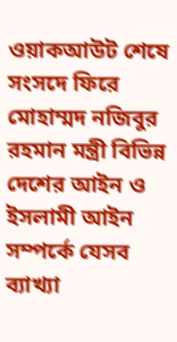ওয়াকআউট শেষে সংসদে ফিরে মোহাম্মদ নজিবুর রহমান মন্ত্রী বিভিন্ন দেশের আইন ও ইসলামী আইন সম্পর্কে যেসব ব্যাখ্যা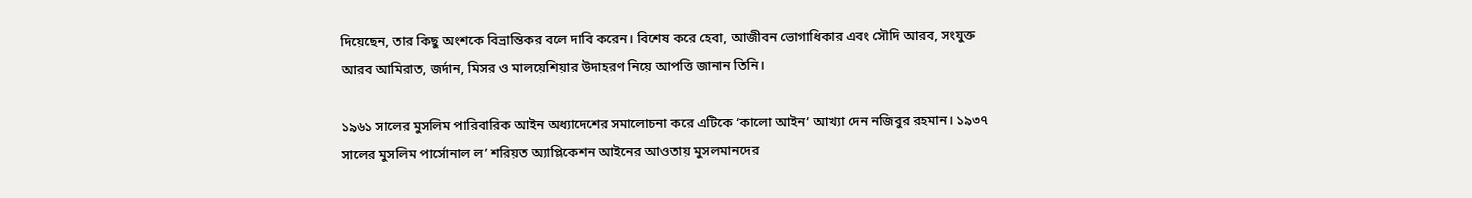দিয়েছেন, তার কিছু অংশকে বিভ্রান্তিকর বলে দাবি করেন। বিশেষ করে হেবা, আজীবন ভোগাধিকার এবং সৌদি আরব, সংযুক্ত আরব আমিরাত, জর্দান, মিসর ও মালয়েশিয়ার উদাহরণ নিয়ে আপত্তি জানান তিনি।

১৯৬১ সালের মুসলিম পারিবারিক আইন অধ্যাদেশের সমালোচনা করে এটিকে ‘কালো আইন’ আখ্যা দেন নজিবুর রহমান। ১৯৩৭ সালের মুসলিম পার্সোনাল ল’ শরিয়ত অ্যাপ্লিকেশন আইনের আওতায় মুসলমানদের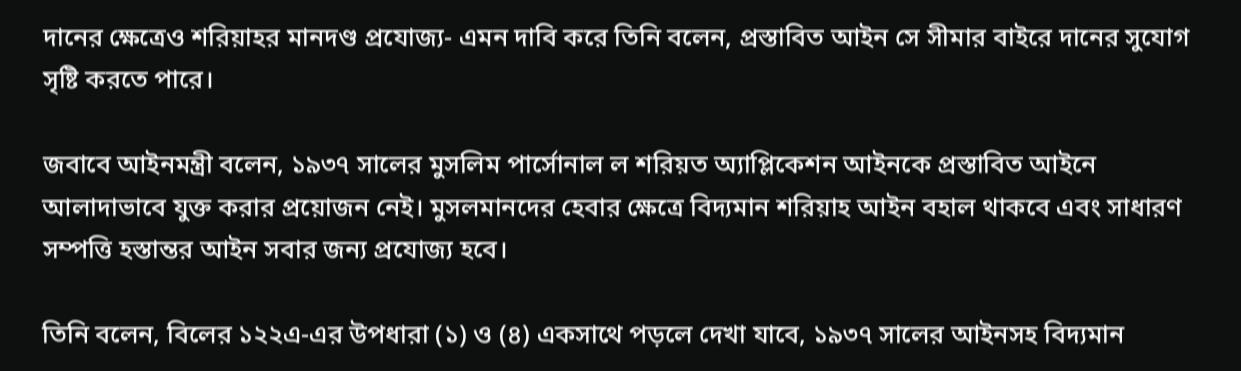দানের ক্ষেত্রেও শরিয়াহর মানদণ্ড প্রযোজ্য- এমন দাবি করে তিনি বলেন, প্রস্তাবিত আইন সে সীমার বাইরে দানের সুযোগ সৃষ্টি করতে পারে।

জবাবে আইনমন্ত্রী বলেন, ১৯৩৭ সালের মুসলিম পার্সোনাল ল শরিয়ত অ্যাপ্লিকেশন আইনকে প্রস্তাবিত আইনে আলাদাভাবে যুক্ত করার প্রয়োজন নেই। মুসলমানদের হেবার ক্ষেত্রে বিদ্যমান শরিয়াহ আইন বহাল থাকবে এবং সাধারণ সম্পত্তি হস্তান্তর আইন সবার জন্য প্রযোজ্য হবে।

তিনি বলেন, বিলের ১২২এ-এর উপধারা (১) ও (৪) একসাথে পড়লে দেখা যাবে, ১৯৩৭ সালের আইনসহ বিদ্যমান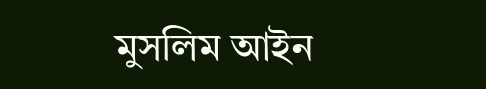মুসলিম আইন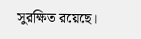সুরক্ষিত রয়েছে।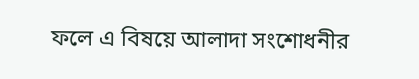ফলে এ বিষয়ে আলাদা সংশোধনীর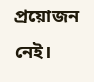প্রয়োজন নেই।